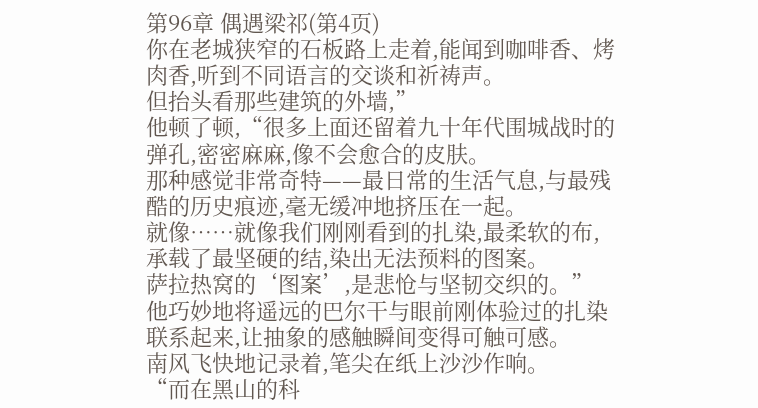第96章 偶遇梁祁(第4页)
你在老城狭窄的石板路上走着,能闻到咖啡香、烤肉香,听到不同语言的交谈和祈祷声。
但抬头看那些建筑的外墙,”
他顿了顿,“很多上面还留着九十年代围城战时的弹孔,密密麻麻,像不会愈合的皮肤。
那种感觉非常奇特——最日常的生活气息,与最残酷的历史痕迹,毫无缓冲地挤压在一起。
就像……就像我们刚刚看到的扎染,最柔软的布,承载了最坚硬的结,染出无法预料的图案。
萨拉热窝的‘图案’,是悲怆与坚韧交织的。”
他巧妙地将遥远的巴尔干与眼前刚体验过的扎染联系起来,让抽象的感触瞬间变得可触可感。
南风飞快地记录着,笔尖在纸上沙沙作响。
“而在黑山的科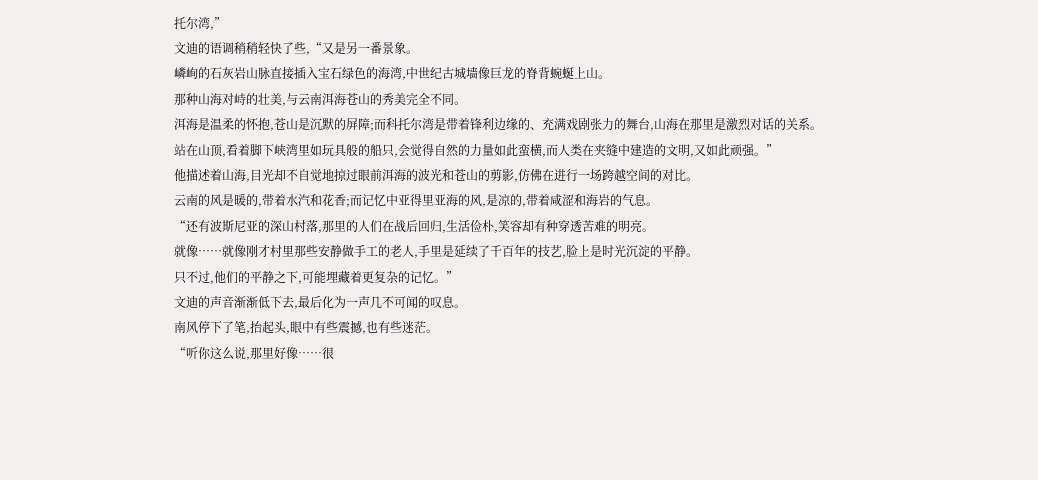托尔湾,”
文迪的语调稍稍轻快了些,“又是另一番景象。
嶙峋的石灰岩山脉直接插入宝石绿色的海湾,中世纪古城墙像巨龙的脊背蜿蜒上山。
那种山海对峙的壮美,与云南洱海苍山的秀美完全不同。
洱海是温柔的怀抱,苍山是沉默的屏障;而科托尔湾是带着锋利边缘的、充满戏剧张力的舞台,山海在那里是激烈对话的关系。
站在山顶,看着脚下峡湾里如玩具般的船只,会觉得自然的力量如此蛮横,而人类在夹缝中建造的文明,又如此顽强。”
他描述着山海,目光却不自觉地掠过眼前洱海的波光和苍山的剪影,仿佛在进行一场跨越空间的对比。
云南的风是暖的,带着水汽和花香;而记忆中亚得里亚海的风,是凉的,带着咸涩和海岩的气息。
“还有波斯尼亚的深山村落,那里的人们在战后回归,生活俭朴,笑容却有种穿透苦难的明亮。
就像……就像刚才村里那些安静做手工的老人,手里是延续了千百年的技艺,脸上是时光沉淀的平静。
只不过,他们的平静之下,可能埋藏着更复杂的记忆。”
文迪的声音渐渐低下去,最后化为一声几不可闻的叹息。
南风停下了笔,抬起头,眼中有些震撼,也有些迷茫。
“听你这么说,那里好像……很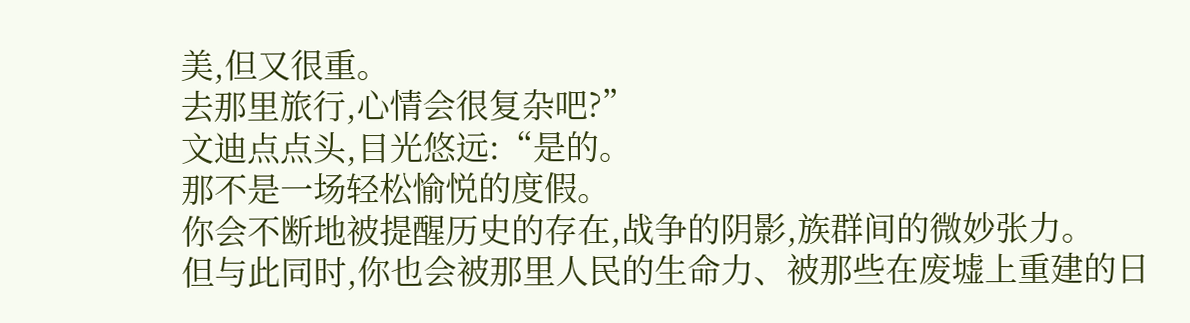美,但又很重。
去那里旅行,心情会很复杂吧?”
文迪点点头,目光悠远:“是的。
那不是一场轻松愉悦的度假。
你会不断地被提醒历史的存在,战争的阴影,族群间的微妙张力。
但与此同时,你也会被那里人民的生命力、被那些在废墟上重建的日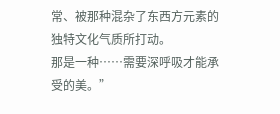常、被那种混杂了东西方元素的独特文化气质所打动。
那是一种……需要深呼吸才能承受的美。”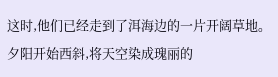这时,他们已经走到了洱海边的一片开阔草地。
夕阳开始西斜,将天空染成瑰丽的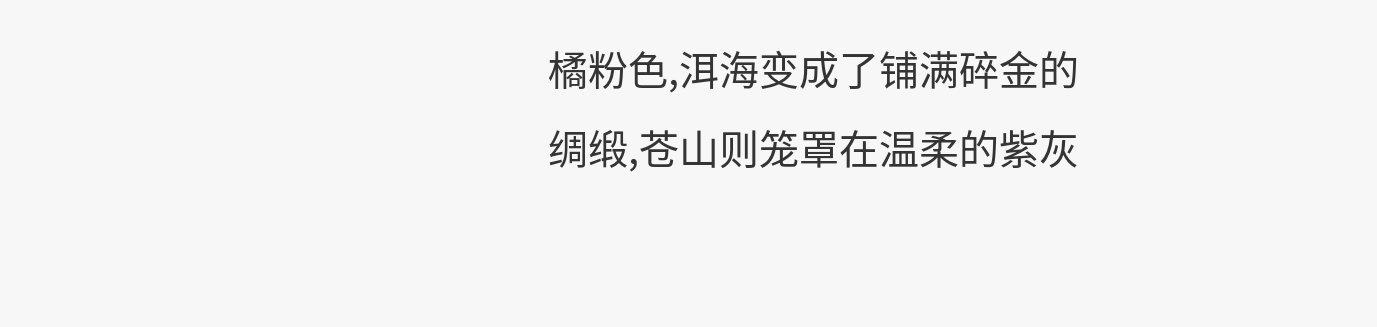橘粉色,洱海变成了铺满碎金的绸缎,苍山则笼罩在温柔的紫灰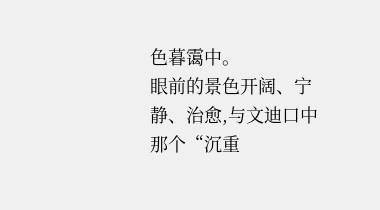色暮霭中。
眼前的景色开阔、宁静、治愈,与文迪口中那个“沉重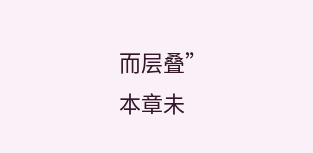而层叠”
本章未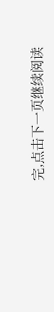完,点击下一页继续阅读